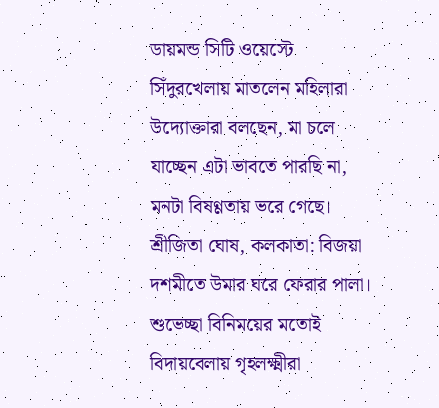ডায়মন্ড সিটি ওয়েস্টে সিঁদুরখেলায় মাতলেন মহিলারা
উদ্যোক্তারা বলছেন, মা চলে যাচ্ছেন এটা ভাবতে পারছি না, মনটা বিষণ্ণতায় ভরে গেছে।
শ্রীজিতা ঘোষ, কলকাতা: বিজয়া দশমীতে উমার ঘরে ফেরার পালা। শুভেচ্ছা বিনিময়ের মতোই বিদায়বেলায় গৃহলক্ষ্মীরা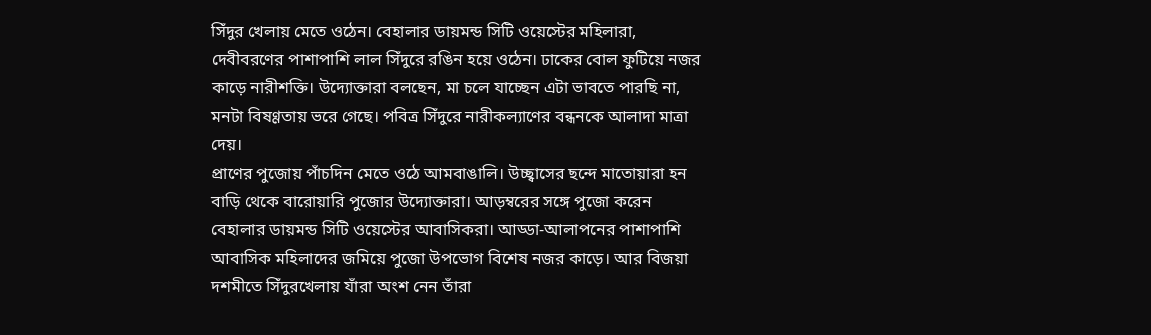সিঁদুর খেলায় মেতে ওঠেন। বেহালার ডায়মন্ড সিটি ওয়েস্টের মহিলারা, দেবীবরণের পাশাপাশি লাল সিঁদুরে রঙিন হয়ে ওঠেন। ঢাকের বোল ফুটিয়ে নজর কাড়ে নারীশক্তি। উদ্যোক্তারা বলছেন, মা চলে যাচ্ছেন এটা ভাবতে পারছি না, মনটা বিষণ্ণতায় ভরে গেছে। পবিত্র সিঁদুরে নারীকল্যাণের বন্ধনকে আলাদা মাত্রা দেয়।
প্রাণের পুজোয় পাঁচদিন মেতে ওঠে আমবাঙালি। উচ্ছ্বাসের ছন্দে মাতোয়ারা হন বাড়ি থেকে বারোয়ারি পুজোর উদ্যোক্তারা। আড়ম্বরের সঙ্গে পুজো করেন বেহালার ডায়মন্ড সিটি ওয়েস্টের আবাসিকরা। আড্ডা-আলাপনের পাশাপাশি আবাসিক মহিলাদের জমিয়ে পুজো উপভোগ বিশেষ নজর কাড়ে। আর বিজয়া দশমীতে সিঁদুরখেলায় যাঁরা অংশ নেন তাঁরা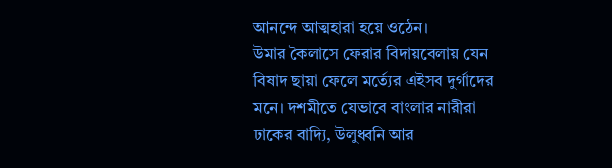আনন্দে আত্মহারা হয়ে ওঠেন।
উমার কৈলাসে ফেরার বিদায়বেলায় যেন বিষাদ ছায়া ফেলে মর্ত্যের এইসব দুর্গাদের মনে। দশমীতে যেভাবে বাংলার নারীরা ঢাকের বাদ্যি, উলুধ্বনি আর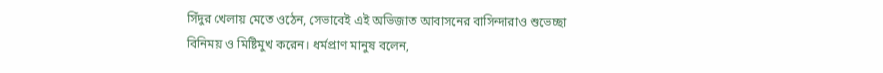সিঁদুর খেলায় মেতে ওঠেন, সেভাবেই এই অভিজাত আবাসনের বাসিন্দারাও শুভেচ্ছা বিনিময় ও মিষ্টিমুখ করেন। ধর্মপ্রাণ মানুষ বলেন,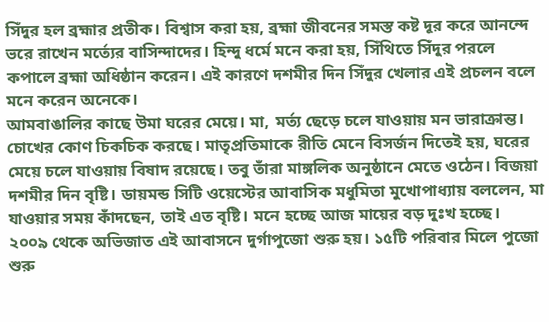সিঁদুর হল ব্রহ্মার প্রতীক। বিশ্বাস করা হয়, ব্রহ্মা জীবনের সমস্ত কষ্ট দূর করে আনন্দে ভরে রাখেন মর্ত্যের বাসিন্দাদের। হিন্দু ধর্মে মনে করা হয়, সিঁথিতে সিঁদুর পরলে কপালে ব্রহ্মা অধিষ্ঠান করেন। এই কারণে দশমীর দিন সিঁদুর খেলার এই প্রচলন বলে মনে করেন অনেকে।
আমবাঙালির কাছে উমা ঘরের মেয়ে। মা, মর্ত্য ছেড়ে চলে যাওয়ায় মন ভারাক্রান্ত। চোখের কোণ চিকচিক করছে। মাতৃপ্রতিমাকে রীতি মেনে বিসর্জন দিতেই হয়, ঘরের মেয়ে চলে যাওয়ায় বিষাদ রয়েছে। তবু তাঁরা মাঙ্গলিক অনুষ্ঠানে মেতে ওঠেন। বিজয়া দশমীর দিন বৃষ্টি। ডায়মন্ড সিটি ওয়েস্টের আবাসিক মধুমিতা মুখোপাধ্যায় বললেন, মা যাওয়ার সময় কাঁদছেন, তাই এত বৃষ্টি। মনে হচ্ছে আজ মায়ের বড় দুঃখ হচ্ছে।
২০০৯ থেকে অভিজাত এই আবাসনে দুর্গাপুজো শুরু হয়। ১৫টি পরিবার মিলে পুজো শুরু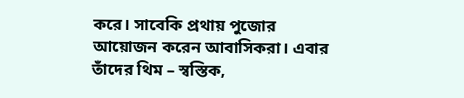করে। সাবেকি প্রথায় পুজোর আয়োজন করেন আবাসিকরা। এবার তাঁদের থিম – স্বস্তিক,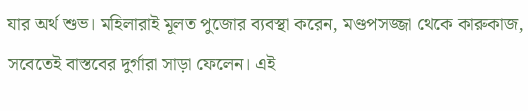যার অর্থ শুভ। মহিলারাই মূলত পুজোর ব্যবস্থা করেন, মণ্ডপসজ্জা থেকে কারুকাজ, সবেতেই বাস্তবের দুর্গারা সাড়া ফেলেন। এই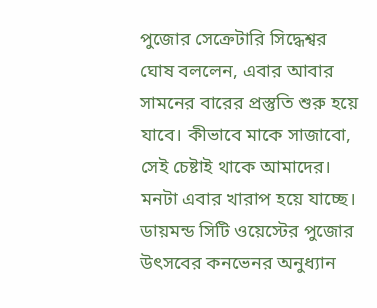পুজোর সেক্রেটারি সিদ্ধেশ্বর ঘোষ বললেন, এবার আবার সামনের বারের প্রস্তুতি শুরু হয়ে যাবে। কীভাবে মাকে সাজাবো, সেই চেষ্টাই থাকে আমাদের। মনটা এবার খারাপ হয়ে যাচ্ছে।
ডায়মন্ড সিটি ওয়েস্টের পুজোর উৎসবের কনভেনর অনুধ্যান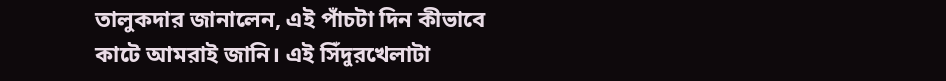তালুকদার জানালেন, এই পাঁচটা দিন কীভাবে কাটে আমরাই জানি। এই সিঁদুরখেলাটা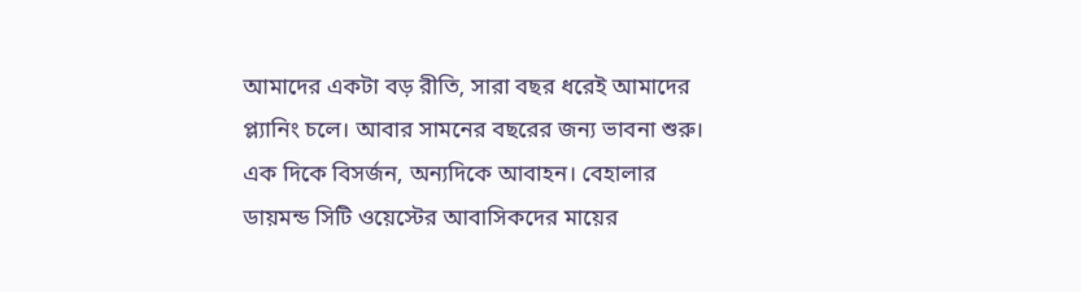আমাদের একটা বড় রীতি, সারা বছর ধরেই আমাদের প্ল্যানিং চলে। আবার সামনের বছরের জন্য ভাবনা শুরু। এক দিকে বিসর্জন, অন্যদিকে আবাহন। বেহালার ডায়মন্ড সিটি ওয়েস্টের আবাসিকদের মায়ের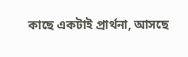কাছে একটাই প্রার্থনা, আসছে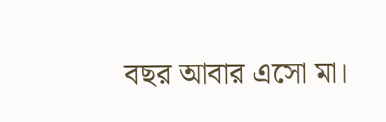বছর আবার এসো মা।